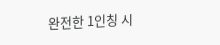완전한 1인칭 시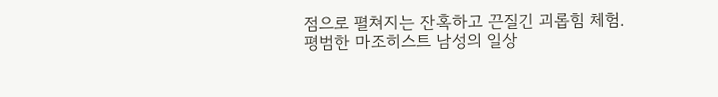점으로 펼쳐지는 잔혹하고 끈질긴 괴롭힘 체험. 평범한 마조히스트 남성의 일상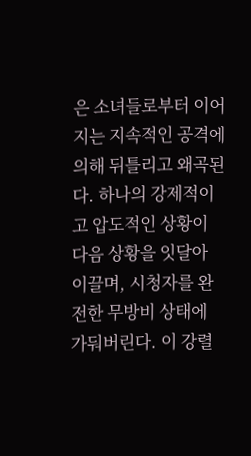은 소녀들로부터 이어지는 지속적인 공격에 의해 뒤틀리고 왜곡된다. 하나의 강제적이고 압도적인 상황이 다음 상황을 잇달아 이끌며, 시청자를 완전한 무방비 상태에 가둬버린다. 이 강렬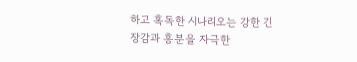하고 혹독한 시나리오는 강한 긴장감과 흥분을 자극한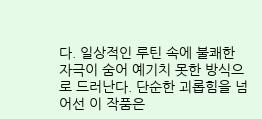다. 일상적인 루틴 속에 불쾌한 자극이 숨어 예기치 못한 방식으로 드러난다. 단순한 괴롭힘을 넘어선 이 작품은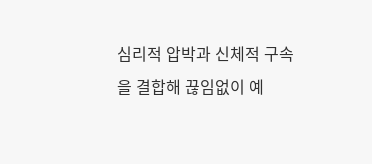심리적 압박과 신체적 구속을 결합해 끊임없이 예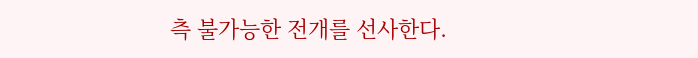측 불가능한 전개를 선사한다.